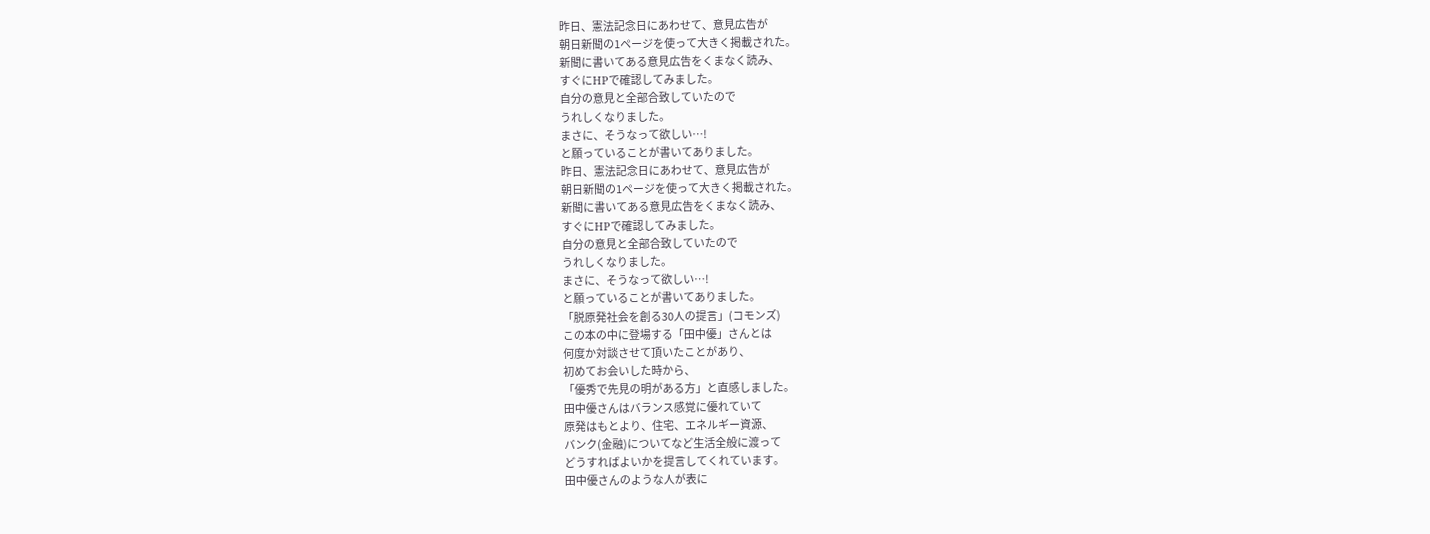昨日、憲法記念日にあわせて、意見広告が
朝日新聞の1ページを使って大きく掲載された。
新聞に書いてある意見広告をくまなく読み、
すぐにHPで確認してみました。
自分の意見と全部合致していたので
うれしくなりました。
まさに、そうなって欲しい…!
と願っていることが書いてありました。
昨日、憲法記念日にあわせて、意見広告が
朝日新聞の1ページを使って大きく掲載された。
新聞に書いてある意見広告をくまなく読み、
すぐにHPで確認してみました。
自分の意見と全部合致していたので
うれしくなりました。
まさに、そうなって欲しい…!
と願っていることが書いてありました。
「脱原発社会を創る30人の提言」(コモンズ)
この本の中に登場する「田中優」さんとは
何度か対談させて頂いたことがあり、
初めてお会いした時から、
「優秀で先見の明がある方」と直感しました。
田中優さんはバランス感覚に優れていて
原発はもとより、住宅、エネルギー資源、
バンク(金融)についてなど生活全般に渡って
どうすればよいかを提言してくれています。
田中優さんのような人が表に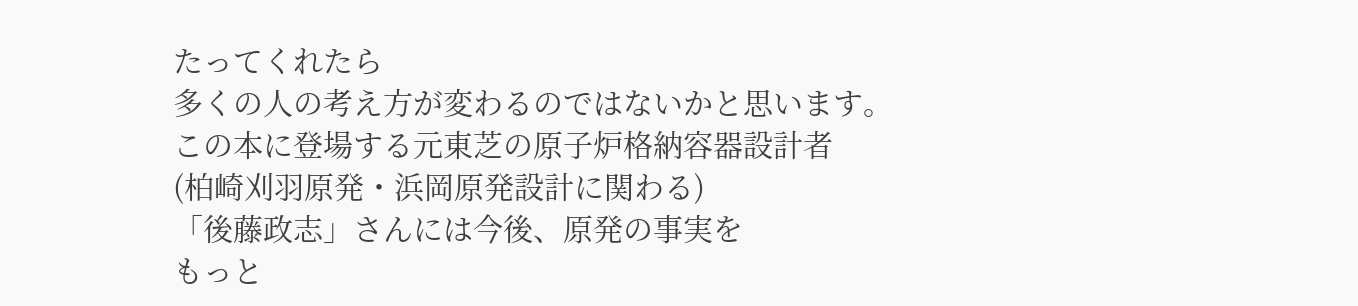たってくれたら
多くの人の考え方が変わるのではないかと思います。
この本に登場する元東芝の原子炉格納容器設計者
(柏崎刈羽原発・浜岡原発設計に関わる)
「後藤政志」さんには今後、原発の事実を
もっと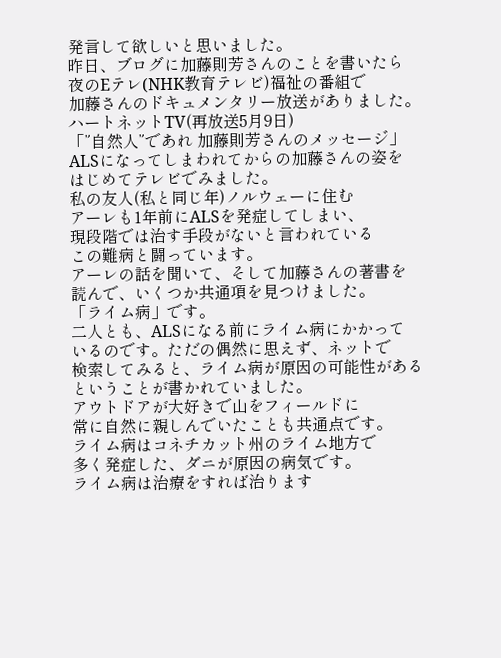発言して欲しいと思いました。
昨日、ブログに加藤則芳さんのことを書いたら
夜のEテレ(NHK教育テレビ)福祉の番組で
加藤さんのドキュメンタリー放送がありました。
ハートネットTV(再放送5月9日)
「”自然人”であれ 加藤則芳さんのメッセージ」
ALSになってしまわれてからの加藤さんの姿を
はじめてテレビでみました。
私の友人(私と同じ年)ノルウェーに住む
アーレも1年前にALSを発症してしまい、
現段階では治す手段がないと言われている
この難病と闘っています。
アーレの話を聞いて、そして加藤さんの著書を
読んで、いくつか共通項を見つけました。
「ライム病」です。
二人とも、ALSになる前にライム病にかかって
いるのです。ただの偶然に思えず、ネットで
検索してみると、ライム病が原因の可能性がある
ということが書かれていました。
アウトドアが大好きで山をフィールドに
常に自然に親しんでいたことも共通点です。
ライム病はコネチカット州のライム地方で
多く発症した、ダニが原因の病気です。
ライム病は治療をすれば治ります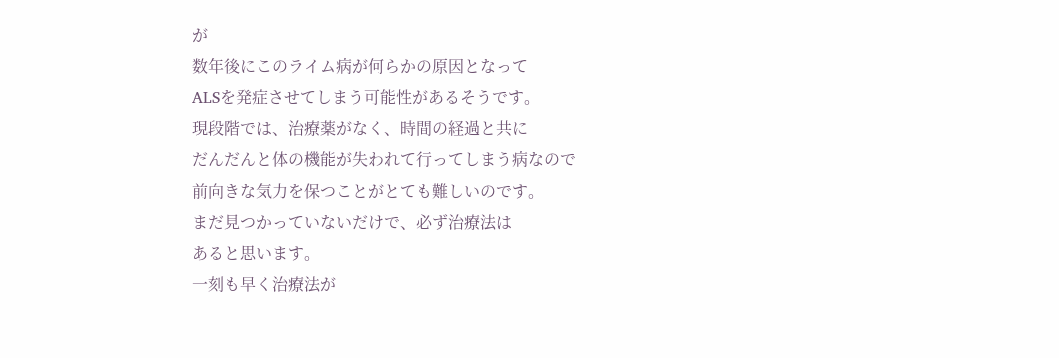が
数年後にこのライム病が何らかの原因となって
ALSを発症させてしまう可能性があるそうです。
現段階では、治療薬がなく、時間の経過と共に
だんだんと体の機能が失われて行ってしまう病なので
前向きな気力を保つことがとても難しいのです。
まだ見つかっていないだけで、必ず治療法は
あると思います。
一刻も早く治療法が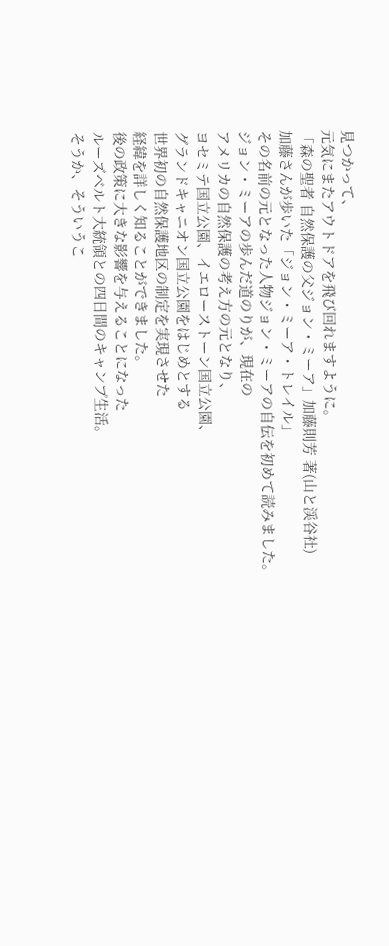見つかって、
元気にまたアウトドアを飛び回れますように。
「森の聖者 自然保護の父ジョン・ミーア」加藤則芳 著(山と渓谷社)
加藤さんが歩いた「ジョン・ミーア・トレイル」
その名前の元となった人物ジョン・ミーアの自伝を初めて読みました。
ジョン・ミーアの歩んだ道のりが、現在の
アメリカの自然保護の考え方の元となり、
ヨセミテ国立公園、イエローストーン国立公園、
グランドキャニオン国立公園をはじめとする
世界初の自然保護地区の制定を実現させた
経緯を詳しく知ることができました。
後の政策に大きな影響を与えることになった
ルーズベルト大統領との四日間のキャンプ生活。
そうか、そういうこ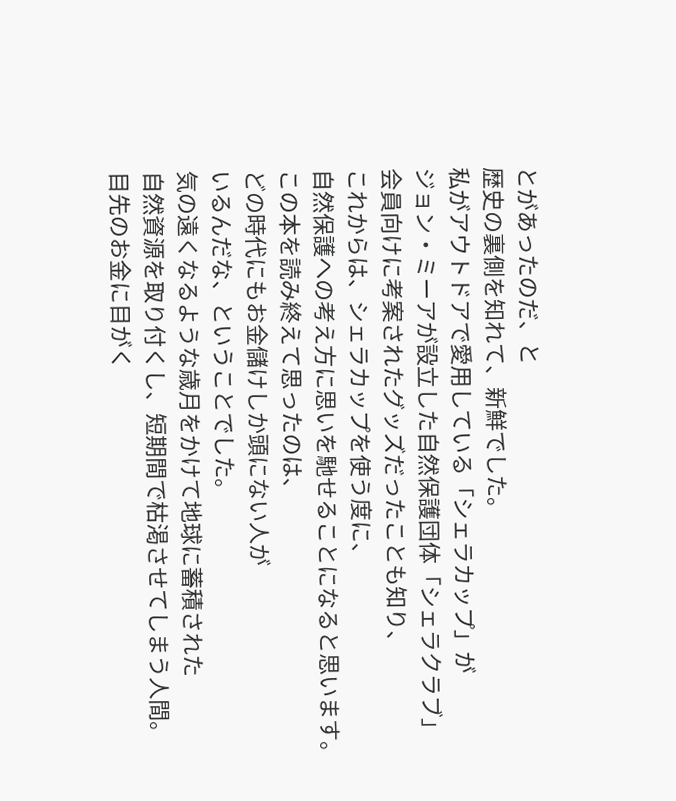とがあったのだ、と
歴史の裏側を知れて、新鮮でした。
私がアウトドアで愛用している「シェラカップ」が
ジョン・ミーアが設立した自然保護団体「シェラクラブ」
会員向けに考案されたグッズだったことも知り、
これからは、シェラカップを使う度に、
自然保護への考え方に思いを馳せることになると思います。
この本を読み終えて思ったのは、
どの時代にもお金儲けしか頭にない人が
いるんだな、ということでした。
気の遠くなるような歳月をかけて地球に蓄積された
自然資源を取り付くし、短期間で枯渇させてしまう人間。
目先のお金に目がく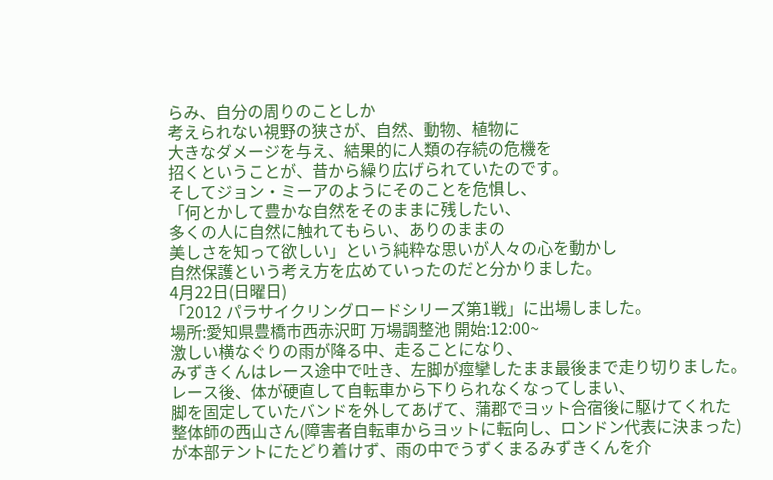らみ、自分の周りのことしか
考えられない視野の狭さが、自然、動物、植物に
大きなダメージを与え、結果的に人類の存続の危機を
招くということが、昔から繰り広げられていたのです。
そしてジョン・ミーアのようにそのことを危惧し、
「何とかして豊かな自然をそのままに残したい、
多くの人に自然に触れてもらい、ありのままの
美しさを知って欲しい」という純粋な思いが人々の心を動かし
自然保護という考え方を広めていったのだと分かりました。
4月22日(日曜日)
「2012 パラサイクリングロードシリーズ第1戦」に出場しました。
場所:愛知県豊橋市西赤沢町 万場調整池 開始:12:00~
激しい横なぐりの雨が降る中、走ることになり、
みずきくんはレース途中で吐き、左脚が痙攣したまま最後まで走り切りました。
レース後、体が硬直して自転車から下りられなくなってしまい、
脚を固定していたバンドを外してあげて、蒲郡でヨット合宿後に駆けてくれた
整体師の西山さん(障害者自転車からヨットに転向し、ロンドン代表に決まった)
が本部テントにたどり着けず、雨の中でうずくまるみずきくんを介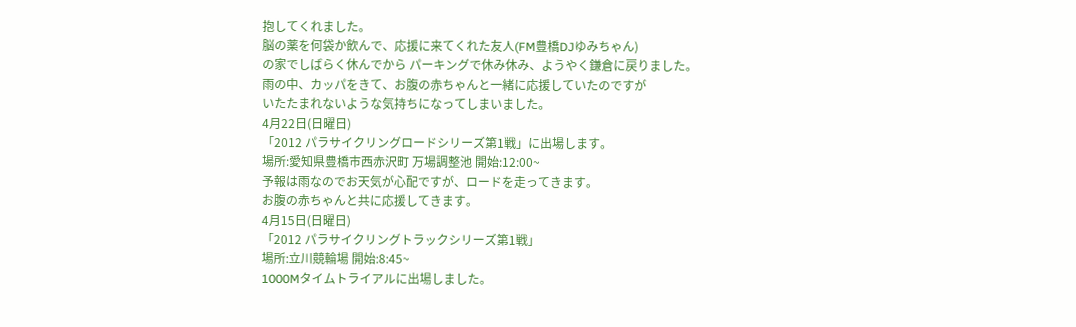抱してくれました。
脳の薬を何袋か飲んで、応援に来てくれた友人(FM豊橋DJゆみちゃん)
の家でしばらく休んでから パーキングで休み休み、ようやく鎌倉に戻りました。
雨の中、カッパをきて、お腹の赤ちゃんと一緒に応援していたのですが
いたたまれないような気持ちになってしまいました。
4月22日(日曜日)
「2012 パラサイクリングロードシリーズ第1戦」に出場します。
場所:愛知県豊橋市西赤沢町 万場調整池 開始:12:00~
予報は雨なのでお天気が心配ですが、ロードを走ってきます。
お腹の赤ちゃんと共に応援してきます。
4月15日(日曜日)
「2012 パラサイクリングトラックシリーズ第1戦」
場所:立川競輪場 開始:8:45~
1000Mタイムトライアルに出場しました。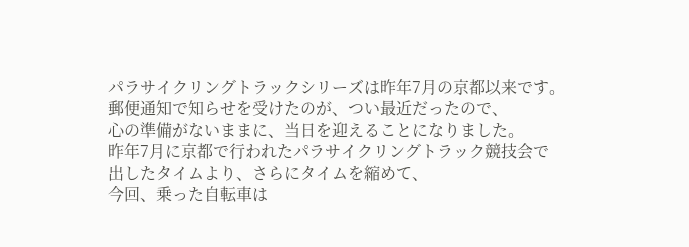パラサイクリングトラックシリーズは昨年7月の京都以来です。
郵便通知で知らせを受けたのが、つい最近だったので、
心の準備がないままに、当日を迎えることになりました。
昨年7月に京都で行われたパラサイクリングトラック競技会で
出したタイムより、さらにタイムを縮めて、
今回、乗った自転車は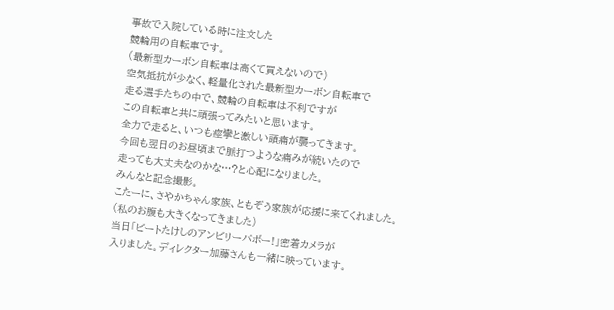事故で入院している時に注文した
競輪用の自転車です。
(最新型カーボン自転車は高くて買えないので)
空気抵抗が少なく、軽量化された最新型カーボン自転車で
走る選手たちの中で、競輪の自転車は不利ですが
この自転車と共に頑張ってみたいと思います。
全力で走ると、いつも痙攣と激しい頭痛が襲ってきます。
今回も翌日のお昼頃まで脈打つような痛みが続いたので
走っても大丈夫なのかな…?と心配になりました。
みんなと記念撮影。
こたーに、さやかちゃん家族、ともぞう家族が応援に来てくれました。
(私のお腹も大きくなってきました)
当日「ビートたけしのアンビリーバボー!」密着カメラが
入りました。ディレクター加藤さんも一緒に映っています。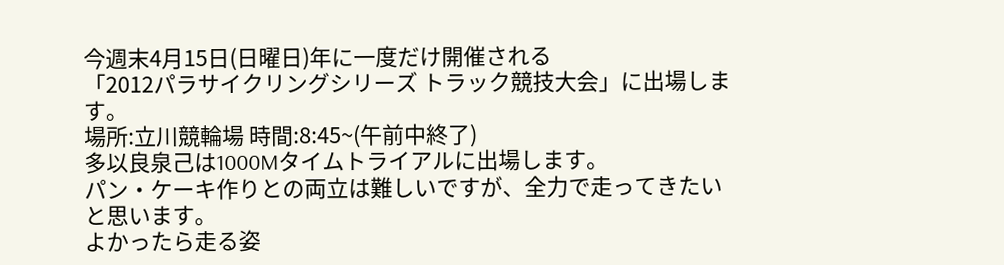今週末4月15日(日曜日)年に一度だけ開催される
「2012パラサイクリングシリーズ トラック競技大会」に出場します。
場所:立川競輪場 時間:8:45~(午前中終了)
多以良泉己は1000Mタイムトライアルに出場します。
パン・ケーキ作りとの両立は難しいですが、全力で走ってきたいと思います。
よかったら走る姿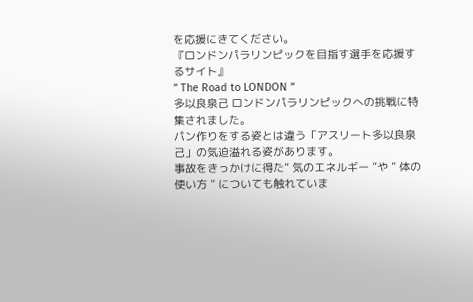を応援にきてください。
『ロンドンパラリンピックを目指す選手を応援するサイト』
” The Road to LONDON ”
多以良泉己 ロンドンパラリンピックへの挑戦に特集されました。
パン作りをする姿とは違う「アスリート多以良泉己」の気迫溢れる姿があります。
事故をきっかけに得た” 気のエネルギー ”や ” 体の使い方 ” についても触れていま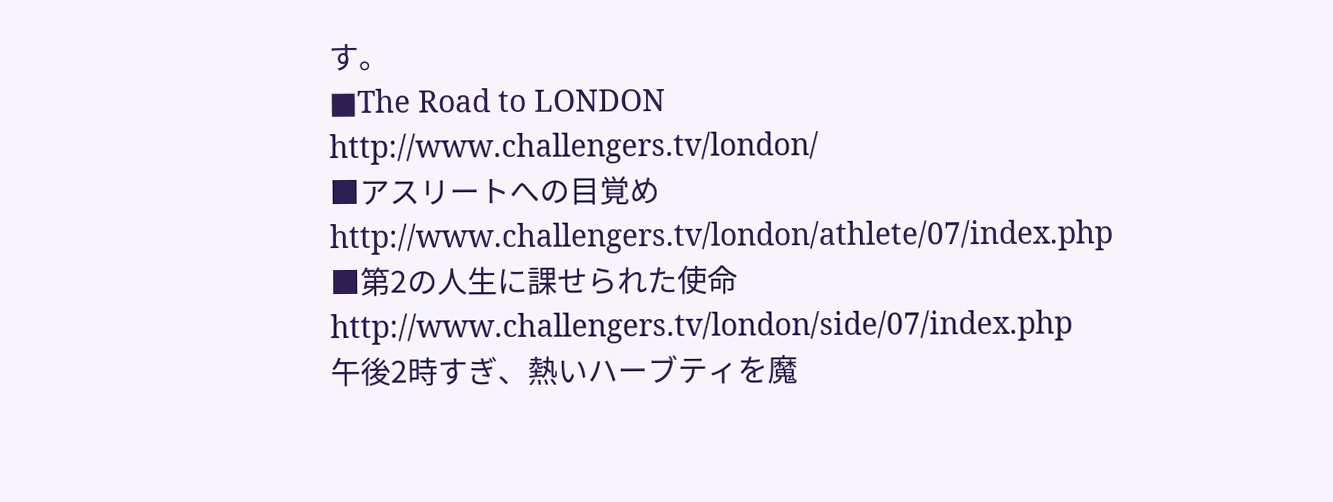す。
■The Road to LONDON
http://www.challengers.tv/london/
■アスリートへの目覚め
http://www.challengers.tv/london/athlete/07/index.php
■第2の人生に課せられた使命
http://www.challengers.tv/london/side/07/index.php
午後2時すぎ、熱いハーブティを魔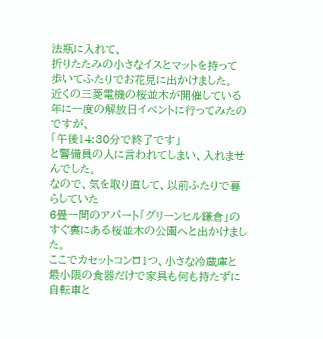法瓶に入れて、
折りたたみの小さなイスとマットを持って
歩いてふたりでお花見に出かけました。
近くの三菱電機の桜並木が開催している
年に一度の解放日イベントに行ってみたのですが、
「午後14:30分で終了です」
と警備員の人に言われてしまい、入れませんでした。
なので、気を取り直して、以前ふたりで暮らしていた
6畳一間のアパート「グリーンヒル鎌倉」の
すぐ裏にある桜並木の公園へと出かけました。
ここでカセットコンロ1つ、小さな冷蔵庫と
最小限の食器だけで家具も何も持たずに
自転車と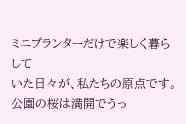ミニプランターだけで楽しく暮らして
いた日々が、私たちの原点です。
公園の桜は満開でうっ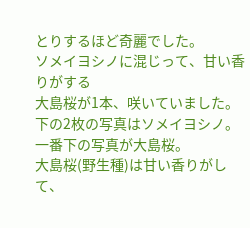とりするほど奇麗でした。
ソメイヨシノに混じって、甘い香りがする
大島桜が1本、咲いていました。
下の2枚の写真はソメイヨシノ。一番下の写真が大島桜。
大島桜(野生種)は甘い香りがして、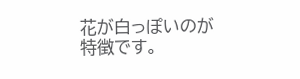花が白っぽいのが特徴です。